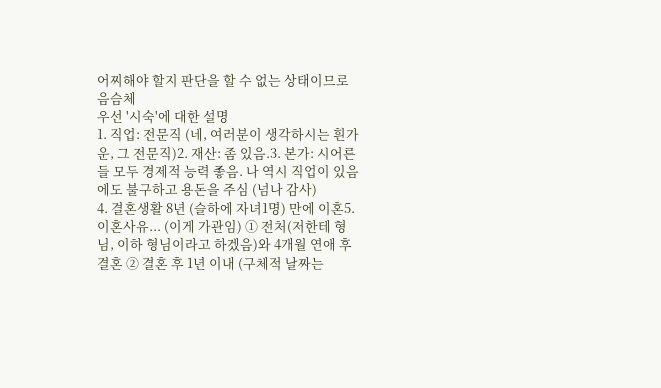어찌해야 할지 판단을 할 수 없는 상태이므로 음슴체
우선 '시숙'에 대한 설명
1. 직업: 전문직 (네, 여러분이 생각하시는 흰가운, 그 전문직)2. 재산: 좀 있음.3. 본가: 시어른들 모두 경제적 능력 좋음. 나 역시 직업이 있음에도 불구하고 용돈을 주심 (넘나 감사)
4. 결혼생활 8년 (슬하에 자녀1명) 만에 이혼5. 이혼사유... (이게 가관임) ① 전처(저한테 형님, 이하 형님이라고 하겠음)와 4개월 연애 후 결혼 ② 결혼 후 1년 이내 (구체적 날짜는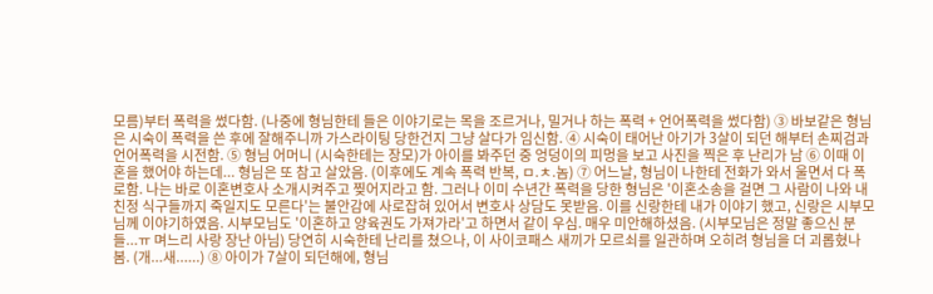모름)부터 폭력을 썼다함. (나중에 형님한테 들은 이야기로는 목을 조르거나, 밀거나 하는 폭력 + 언어폭력을 썼다함) ③ 바보같은 형님은 시숙이 폭력을 쓴 후에 잘해주니까 가스라이팅 당한건지 그냥 살다가 임신함. ④ 시숙이 태어난 아기가 3살이 되던 해부터 손찌검과 언어폭력을 시전함. ⑤ 형님 어머니 (시숙한테는 장모)가 아이를 봐주던 중 엉덩이의 피멍을 보고 사진을 찍은 후 난리가 남 ⑥ 이때 이혼을 했어야 하는데... 형님은 또 참고 살았음. (이후에도 계속 폭력 반복, ㅁ.ㅊ.놈) ⑦ 어느날, 형님이 나한테 전화가 와서 울면서 다 폭로함. 나는 바로 이혼변호사 소개시켜주고 찢어지라고 함. 그러나 이미 수년간 폭력을 당한 형님은 '이혼소송을 걸면 그 사람이 나와 내 친정 식구들까지 죽일지도 모른다'는 불안감에 사로잡혀 있어서 변호사 상담도 못받음. 이를 신랑한테 내가 이야기 했고, 신랑은 시부모님께 이야기하였음. 시부모님도 '이혼하고 양육권도 가져가라'고 하면서 같이 우심. 매우 미안해하셨음. (시부모님은 정말 좋으신 분들...ㅠ 며느리 사랑 장난 아님) 당연히 시숙한테 난리를 쳤으나, 이 사이코패스 새끼가 모르쇠를 일관하며 오히려 형님을 더 괴롭혔나 봄. (개...새......) ⑧ 아이가 7살이 되던해에, 형님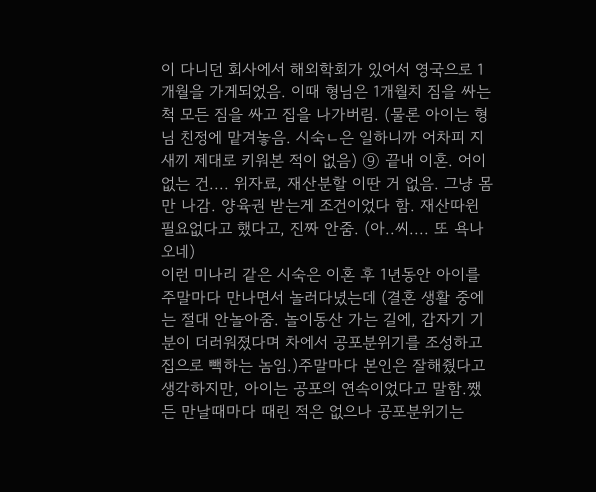이 다니던 회사에서 해외학회가 있어서 영국으로 1개월을 가게되었음. 이때 형님은 1개월치 짐을 싸는 척 모든 짐을 싸고 집을 나가버림. (물론 아이는 형님 친정에 맡겨놓음. 시숙ㄴ은 일하니까 어차피 지 새끼 제대로 키워본 적이 없음) ⑨ 끝내 이혼. 어이 없는 건.... 위자료, 재산분할 이딴 거 없음. 그냥 몸만 나감. 양육권 받는게 조건이었다 함. 재산따윈 필요없다고 했다고, 진짜 안줌. (아..씨.... 또 욕나오네)
이런 미나리 같은 시숙은 이혼 후 1년동안 아이를 주말마다 만나면서 놀러다녔는데 (결혼 생활 중에는 절대 안놀아줌. 놀이동산 가는 길에, 갑자기 기분이 더러워졌다며 차에서 공포분위기를 조성하고 집으로 빽하는 놈임.)주말마다 본인은 잘해줬다고 생각하지만, 아이는 공포의 연속이었다고 말함.쨌든 만날때마다 때린 적은 없으나 공포분위기는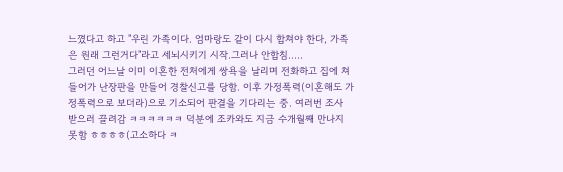느꼈다고 하고 "우린 가족이다. 엄마랑도 같이 다시 합쳐야 한다, 가족은 원래 그런거다"라고 세뇌시키기 시작.그러나 안합침.....
그러던 어느날 이미 이혼한 전처에게 쌍욕을 날리며 전화하고 집에 쳐들어가 난장판을 만들어 경찰신고를 당함. 이후 가정폭력(이혼해도 가정폭력으로 보더라)으로 기소되어 판결을 기다리는 중. 여러번 조사 받으러 끌려감 ㅋㅋㅋㅋㅋㅋ 덕분에 조카와도 지금 수개월째 만나지 못함 ㅎㅎㅎㅎ(고소하다 ㅋ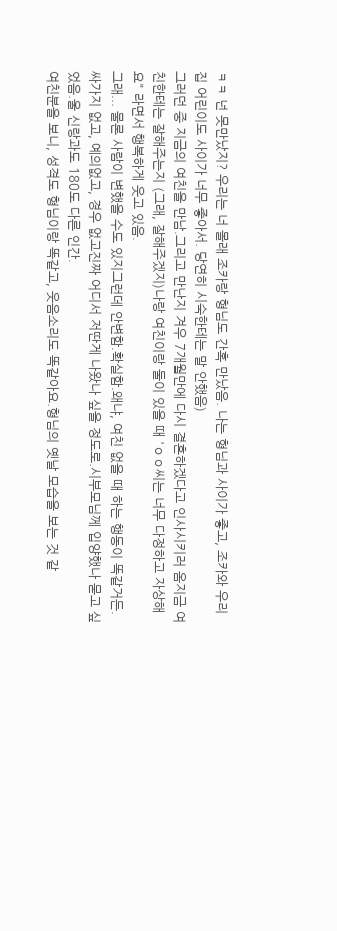ㅋㅋ 넌 못만났지? 우리는 너 몰래 조카랑 형님도 간혹 만났음. 나는 형님과 사이가 좋고, 조카와 우리집 어린이도 사이가 너무 좋아서. 당연히 시숙한테는 말 안했음)
그러던 중 지금의 여친을 만남.그리고 만난지 겨우 7개월만에 다시 결혼하겠다고 인사시키러 옴지금 여친한테는 잘해주는지 (그래, 잘해주겠지)나랑 여친이랑 둘이 있을 때 'ㅇㅇ씨는 너무 다정하고 자상해요" 라면서 행복하게 웃고 있음.
그래... 물론 사람이 변했을 수도 있지그런데 안변함.확실함.왜냐, 여친 없을 때 하는 행동이 똑같거든. 싸가지 없고, 예의없고, 경우 없고진짜 어디서 저딴게 나왔나 싶을 정도로.시부모님께 입양했나 묻고 싶었음.울 신랑과도 180도 다른 인간.
여친분을 보니, 성격도 형님이랑 똑같고, 웃음소리도 똑같아요.형님의 옛날 모습을 보는 것 같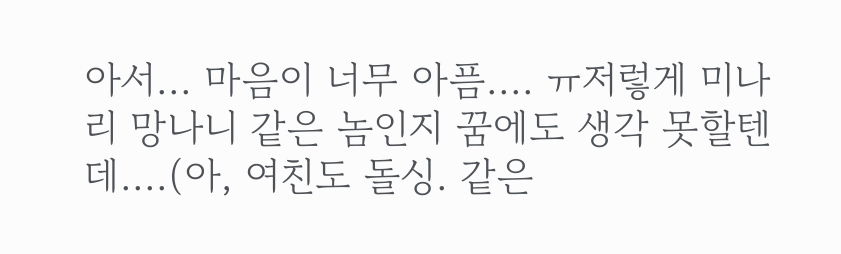아서... 마음이 너무 아픔.... ㅠ저렇게 미나리 망나니 같은 놈인지 꿈에도 생각 못할텐데....(아, 여친도 돌싱. 같은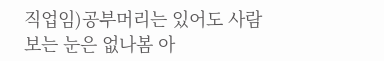직업임)공부머리는 있어도 사람보는 눈은 없나봄 아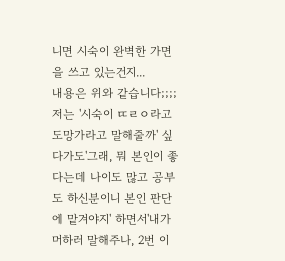니면 시숙이 완벽한 가면을 쓰고 있는건지...
내용은 위와 같습니다;;;;저는 '시숙이 ㄸㄹㅇ라고 도망가라고 말해줄까' 싶다가도'그래, 뭐 본인이 좋다는데 나이도 많고 공부도 하신분이니 본인 판단에 맡겨야지' 하면서'내가 머하러 말해주나, 2번 이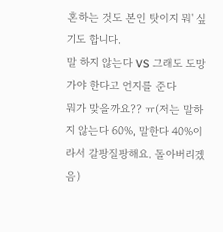혼하는 것도 본인 탓이지 뭐' 싶기도 합니다.
말 하지 않는다 VS 그래도 도망가야 한다고 언지를 준다
뭐가 맞을까요?? ㅠ(저는 말하지 않는다 60%, 말한다 40%이라서 갈팡질팡해요. 돌아버리겠음)